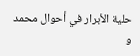حلية الأبرار في أحوال محمد و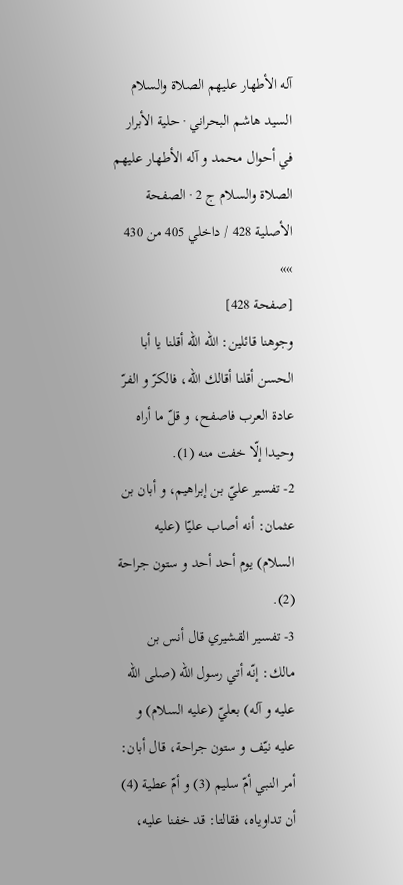آله الأطهار عليهم الصلاة والسلام
السيد هاشم البحراني · حلية الأبرار في أحوال محمد و آله الأطهار عليهم الصلاة والسلام ج 2 · الصفحة الأصلية 428 / داخلي 405 من 430
»»
[صفحة 428]
وجوهنا قائلين: اللّه اللّه أقلنا يا أبا الحسن أقلنا أقالك اللّه، فالكرّ و الفرّ عادة العرب فاصفح، و قلّ ما أراه وحيدا إلّا خفت منه (1).
2- تفسير عليّ بن إبراهيم، و أبان بن عثمان: أنه أصاب عليّا (عليه السلام) يوم أحد أحد و ستون جراحة (2).
3- تفسير القشيري قال أنس بن مالك: إنّه أتي رسول اللّه (صلى اللّه عليه و آله) بعليّ (عليه السلام) و عليه نيّف و ستون جراحة، قال أبان: أمر النبي أمّ سليم (3) و أمّ عطية (4) أن تداوياه، فقالتا: قد خفنا عليه،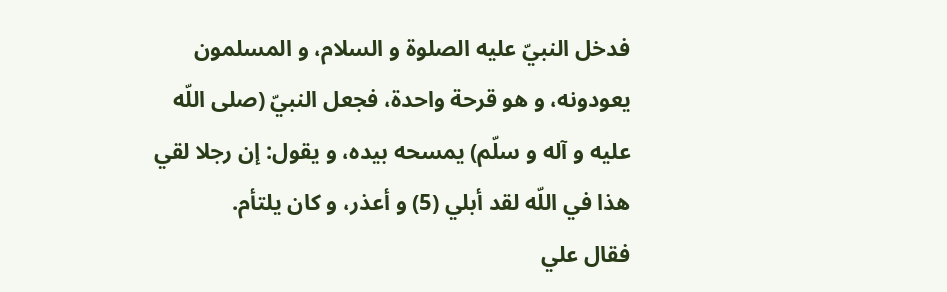فدخل النبيّ عليه الصلوة و السلام، و المسلمون يعودونه، و هو قرحة واحدة، فجعل النبيّ (صلى اللّه عليه و آله و سلّم) يمسحه بيده، و يقول: إن رجلا لقي هذا في اللّه لقد أبلي (5) و أعذر، و كان يلتأم.
فقال علي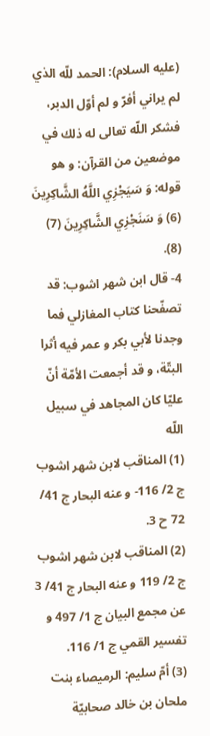(عليه السلام): الحمد للّه الذي لم يراني أفرّ و لم أوّل الدبر، فشكر اللّه تعالى له ذلك في موضعين من القرآن: و هو قوله: وَ سَيَجْزِي اللَّهُ الشَّاكِرِينَ (6) وَ سَنَجْزِي الشَّاكِرِينَ (7) (8).
4- قال ابن شهر اشوب: قد تصفّحنا كتاب المغازلي فما وجدنا لأبي بكر و عمر فيه أثرا البتّة، و قد أجمعت الأمّة أنّ عليّا كان المجاهد في سبيل اللّه
(1) المناقب لابن شهر اشوب ج 2/ 116- و عنه البحار ج 41/ 72 ح 3.
(2) المناقب لابن شهر اشوب ج 2/ 119 و عنه البحار ج 41/ 3 عن مجمع البيان ج 1/ 497 و تفسير القمي ج 1/ 116.
(3) أمّ سليم: الرميصاء بنت ملحان بن خالد صحابيّة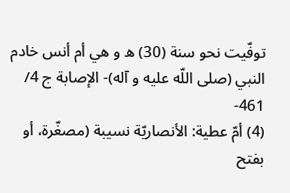توفّيت نحو سنة (30) ه و هي أم أنس خادم النبي (صلى اللّه عليه و آله)- الإصابة ج 4/ 461-
(4) أمّ عطية: الأنصاريّة نسيبة (مصغّرة، أو بفتح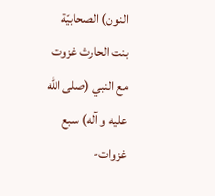النون) الصحابيّة بنت الحارث غزوت مع النبي (صلى اللّه عليه و آله) سبع غزوات-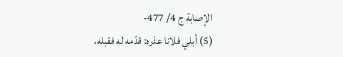الإصابة ج 4/ 477-
(5) أبلي فلانا عذره: قدّمه له فقبله،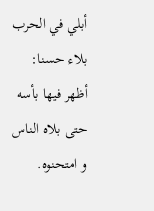أبلي في الحرب بلاء حسنا: أظهر فيها بأسه حتى بلاه الناس و امتحنوه.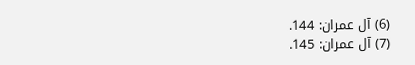(6) آل عمران: 144.
(7) آل عمران: 145.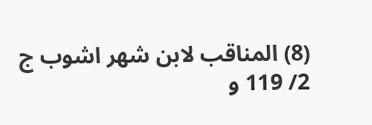(8) المناقب لابن شهر اشوب ج 2/ 119 و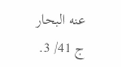عنه البحار ج 41/ 3.